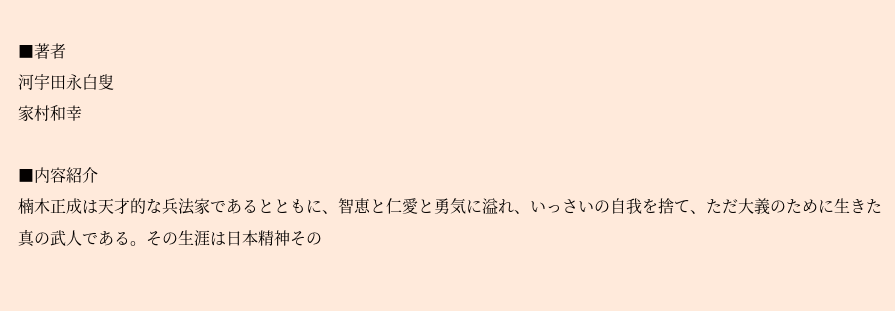■著者
河宇田永白叟
家村和幸

■内容紹介
楠木正成は天才的な兵法家であるとともに、智恵と仁愛と勇気に溢れ、いっさいの自我を捨て、ただ大義のために生きた真の武人である。その生涯は日本精神その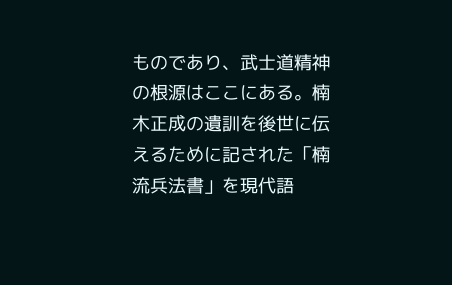ものであり、武士道精神の根源はここにある。楠木正成の遺訓を後世に伝えるために記された「楠流兵法書」を現代語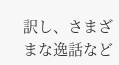訳し、さまざまな逸話など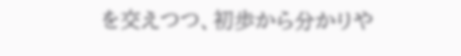を交えつつ、初歩から分かりや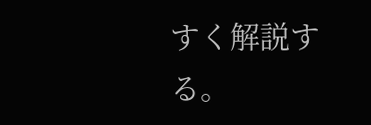すく解説する。